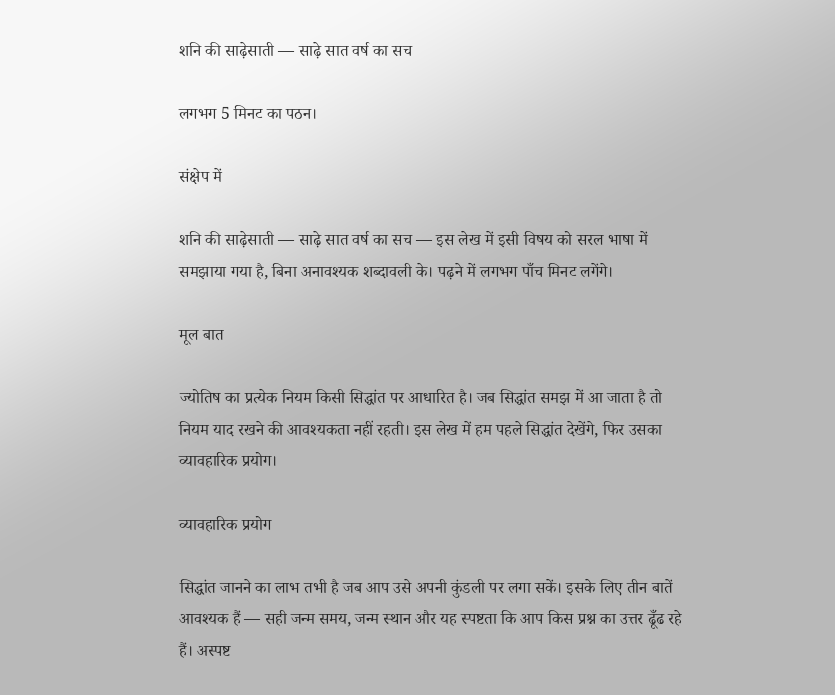शनि की साढ़ेसाती — साढ़े सात वर्ष का सच

लगभग 5 मिनट का पठन।

संक्षेप में

शनि की साढ़ेसाती — साढ़े सात वर्ष का सच — इस लेख में इसी विषय को सरल भाषा में समझाया गया है, बिना अनावश्यक शब्दावली के। पढ़ने में लगभग पाँच मिनट लगेंगे।

मूल बात

ज्योतिष का प्रत्येक नियम किसी सिद्धांत पर आधारित है। जब सिद्धांत समझ में आ जाता है तो नियम याद रखने की आवश्यकता नहीं रहती। इस लेख में हम पहले सिद्धांत देखेंगे, फिर उसका व्यावहारिक प्रयोग।

व्यावहारिक प्रयोग

सिद्धांत जानने का लाभ तभी है जब आप उसे अपनी कुंडली पर लगा सकें। इसके लिए तीन बातें आवश्यक हैं — सही जन्म समय, जन्म स्थान और यह स्पष्टता कि आप किस प्रश्न का उत्तर ढूँढ रहे हैं। अस्पष्ट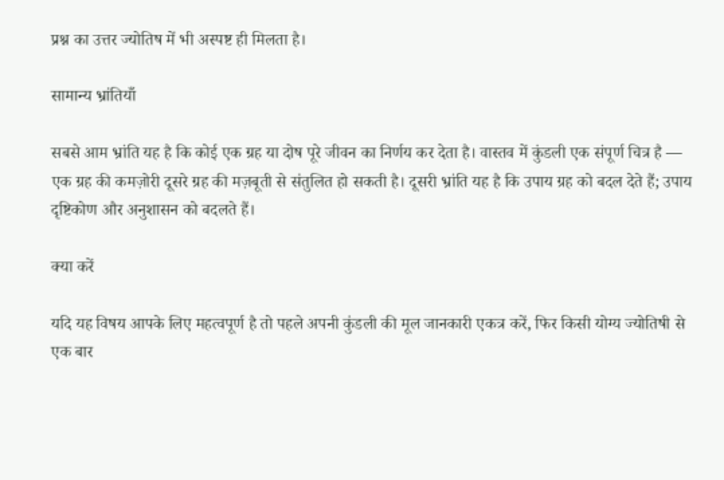प्रश्न का उत्तर ज्योतिष में भी अस्पष्ट ही मिलता है।

सामान्य भ्रांतियाँ

सबसे आम भ्रांति यह है कि कोई एक ग्रह या दोष पूरे जीवन का निर्णय कर देता है। वास्तव में कुंडली एक संपूर्ण चित्र है — एक ग्रह की कमज़ोरी दूसरे ग्रह की मज़बूती से संतुलित हो सकती है। दूसरी भ्रांति यह है कि उपाय ग्रह को बदल देते हैं; उपाय दृष्टिकोण और अनुशासन को बदलते हैं।

क्या करें

यदि यह विषय आपके लिए महत्वपूर्ण है तो पहले अपनी कुंडली की मूल जानकारी एकत्र करें, फिर किसी योग्य ज्योतिषी से एक बार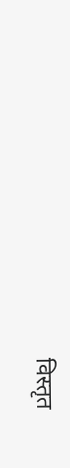विस्तृत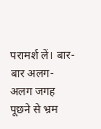परामर्श लें। बार-बार अलग-अलग जगह पूछने से भ्रम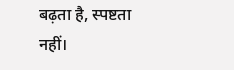बढ़ता है, स्पष्टता नहीं।